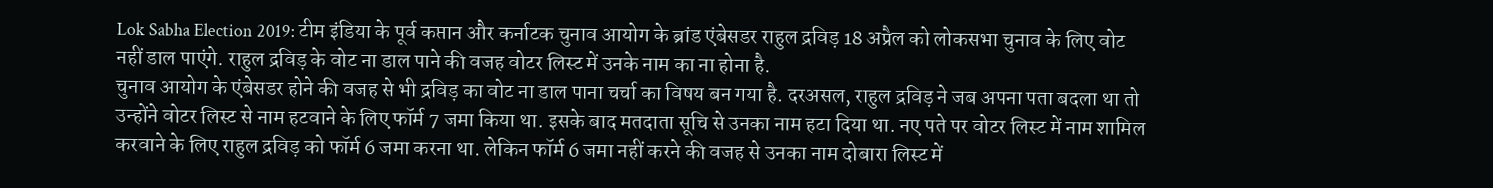Lok Sabha Election 2019: टीम इंडिया के पूर्व कप्तान और कर्नाटक चुनाव आयोग के ब्रांड एंबेसडर राहुल द्रविड़ 18 अप्रैल को लोकसभा चुनाव के लिए वोट नहीं डाल पाएंगे. राहुल द्रविड़ के वोट ना डाल पाने की वजह वोटर लिस्ट में उनके नाम का ना होना है.
चुनाव आयोग के एंबेसडर होने की वजह से भी द्रविड़ का वोट ना डाल पाना चर्चा का विषय बन गया है. दरअसल, राहुल द्रविड़ ने जब अपना पता बदला था तो उन्होंने वोटर लिस्ट से नाम हटवाने के लिए फॉर्म 7 जमा किया था. इसके बाद मतदाता सूचि से उनका नाम हटा दिया था. नए पते पर वोटर लिस्ट में नाम शामिल करवाने के लिए राहुल द्रविड़ को फॉर्म 6 जमा करना था. लेकिन फॉर्म 6 जमा नहीं करने की वजह से उनका नाम दोबारा लिस्ट में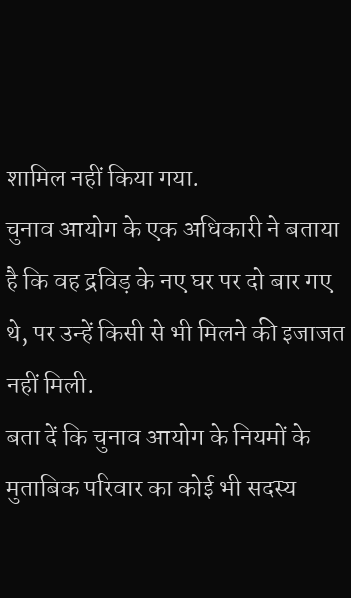शामिल नहीं किया गया.
चुनाव आयोग के एक अधिकारी ने बताया है कि वह द्रविड़ के नए घर पर दो बार गए थे, पर उन्हें किसी से भी मिलने की इजाजत नहीं मिली.
बता दें कि चुनाव आयोग के नियमों के मुताबिक परिवार का कोई भी सदस्य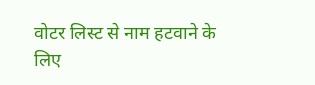वोटर लिस्ट से नाम हटवाने के लिए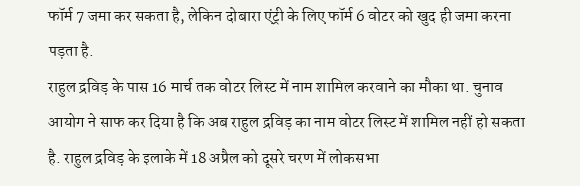फॉर्म 7 जमा कर सकता है, लेकिन दोबारा एंट्री के लिए फॉर्म 6 वोटर को खुद ही जमा करना पड़ता है.
राहुल द्रविड़ के पास 16 मार्च तक वोटर लिस्ट में नाम शामिल करवाने का मौका था. चुनाव आयोग ने साफ कर दिया है कि अब राहुल द्रविड़ का नाम वोटर लिस्ट में शामिल नहीं हो सकता है. राहुल द्रविड़ के इलाके में 18 अप्रैल को दूसरे चरण में लोकसभा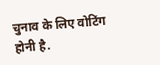चुनाव के लिए वोटिंग होनी है.